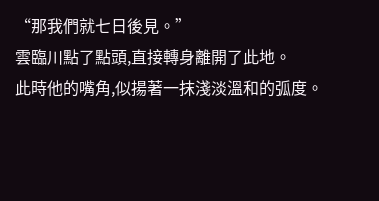“那我們就七日後見。”
雲臨川點了點頭,直接轉身離開了此地。
此時他的嘴角,似揚著一抹淺淡溫和的弧度。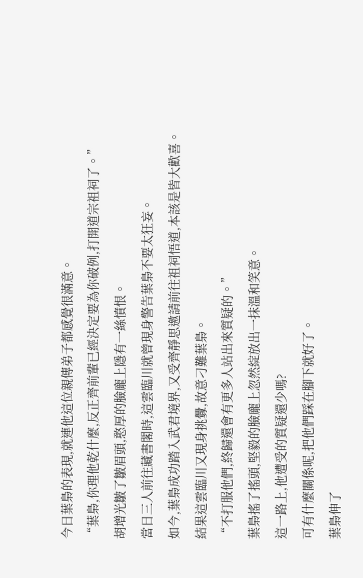今日葉梟的表現,就連他這位親傳弟子都感覺很滿意。
“葉梟,你理他乾什麼,反正齊前輩已經決定要為你破例,打開道宗祖祠了。”
胡增光皺了皺眉頭,憨厚的臉龐上隱有一絲憤恨。
當日三人前往藏書閣時,這雲臨川就曾現身警告葉梟不要太狂妄。
如今,葉梟成功踏入武君境界,又受齊靜思邀請前往祖祠悟道,本該是皆大歡喜。
結果這雲臨川又現身挑釁,故意刁難葉梟。
“不打服他們,終歸還會有更多人站出來質疑的。”
葉梟搖了搖頭,堅毅的臉龐上忽然綻放出一抹溫和笑意。
這一路上,他遭受的質疑還少嗎?
可有什麼關係呢,把他們踩在腳下就好了。
葉梟伸了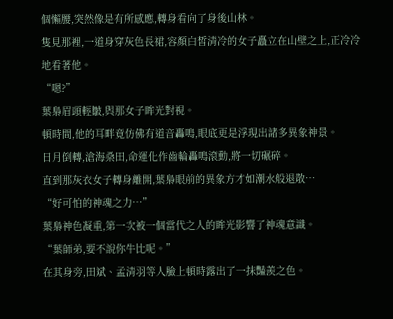個懶腰,突然像是有所感應,轉身看向了身後山林。
隻見那裡,一道身穿灰色長裙,容顏白皙清冷的女子矗立在山壁之上,正冷冷地看著他。
“嗯?”
葉梟眉頭輕皺,與那女子眸光對視。
頓時間,他的耳畔竟仿佛有道音轟鳴,眼底更是浮現出諸多異象神景。
日月倒轉,滄海桑田,命運化作齒輪轟鳴滾動,將一切碾碎。
直到那灰衣女子轉身離開,葉梟眼前的異象方才如潮水般退散…
“好可怕的神魂之力…”
葉梟神色凝重,第一次被一個當代之人的眸光影響了神魂意識。
“葉師弟,要不說你牛比呢。”
在其身旁,田斌、孟清羽等人臉上頓時露出了一抹豔羨之色。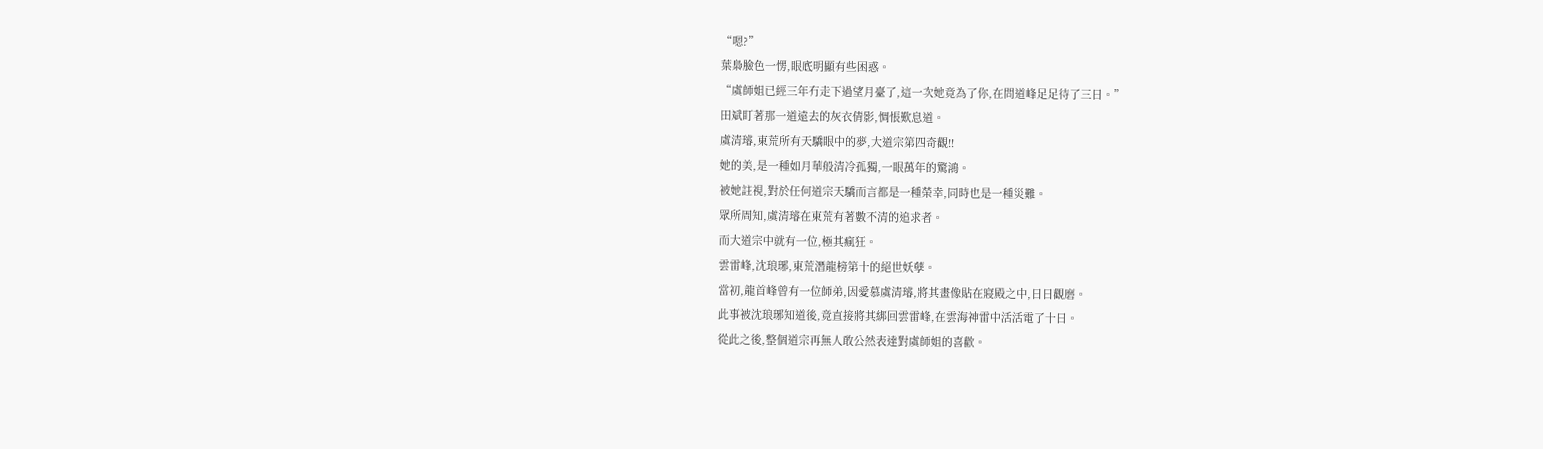“嗯?”
葉梟臉色一愣,眼底明顯有些困惑。
“虞師姐已經三年冇走下過望月臺了,這一次她竟為了你,在問道峰足足待了三日。”
田斌盯著那一道遠去的灰衣倩影,惆悵歎息道。
虞清璿,東荒所有天驕眼中的夢,大道宗第四奇觀!!
她的美,是一種如月華般清冷孤獨,一眼萬年的驚鴻。
被她註視,對於任何道宗天驕而言都是一種榮幸,同時也是一種災難。
眾所周知,虞清璿在東荒有著數不清的追求者。
而大道宗中就有一位,極其瘋狂。
雲雷峰,沈琅琊,東荒潛龍榜第十的絕世妖孽。
當初,龍首峰曾有一位師弟,因愛慕虞清璿,將其畫像貼在寢殿之中,日日觀磨。
此事被沈琅琊知道後,竟直接將其綁回雲雷峰,在雲海神雷中活活電了十日。
從此之後,整個道宗再無人敢公然表達對虞師姐的喜歡。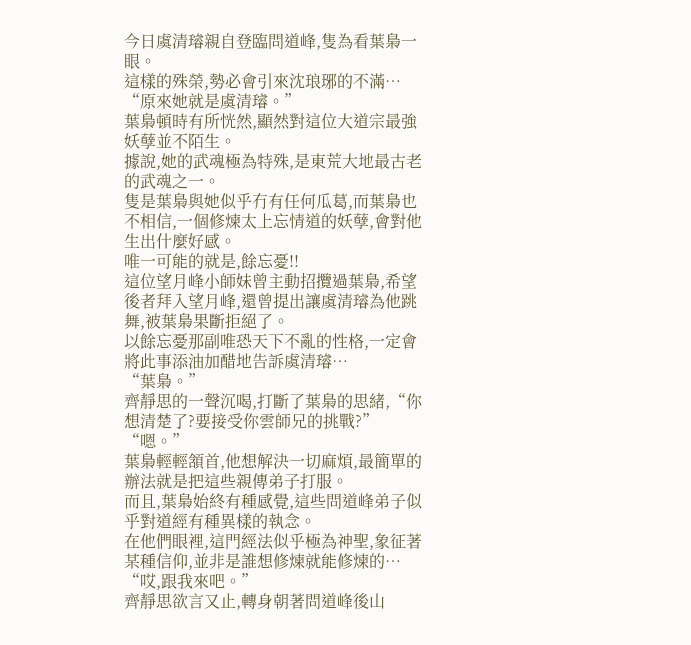今日虞清璿親自登臨問道峰,隻為看葉梟一眼。
這樣的殊榮,勢必會引來沈琅琊的不滿…
“原來她就是虞清璿。”
葉梟頓時有所恍然,顯然對這位大道宗最強妖孽並不陌生。
據說,她的武魂極為特殊,是東荒大地最古老的武魂之一。
隻是葉梟與她似乎冇有任何瓜葛,而葉梟也不相信,一個修煉太上忘情道的妖孽,會對他生出什麼好感。
唯一可能的就是,餘忘憂!!
這位望月峰小師妹曾主動招攬過葉梟,希望後者拜入望月峰,還曾提出讓虞清璿為他跳舞,被葉梟果斷拒絕了。
以餘忘憂那副唯恐天下不亂的性格,一定會將此事添油加醋地告訴虞清璿…
“葉梟。”
齊靜思的一聲沉喝,打斷了葉梟的思緒,“你想清楚了?要接受你雲師兄的挑戰?”
“嗯。”
葉梟輕輕頷首,他想解決一切麻煩,最簡單的辦法就是把這些親傳弟子打服。
而且,葉梟始終有種感覺,這些問道峰弟子似乎對道經有種異樣的執念。
在他們眼裡,這門經法似乎極為神聖,象征著某種信仰,並非是誰想修煉就能修煉的…
“哎,跟我來吧。”
齊靜思欲言又止,轉身朝著問道峰後山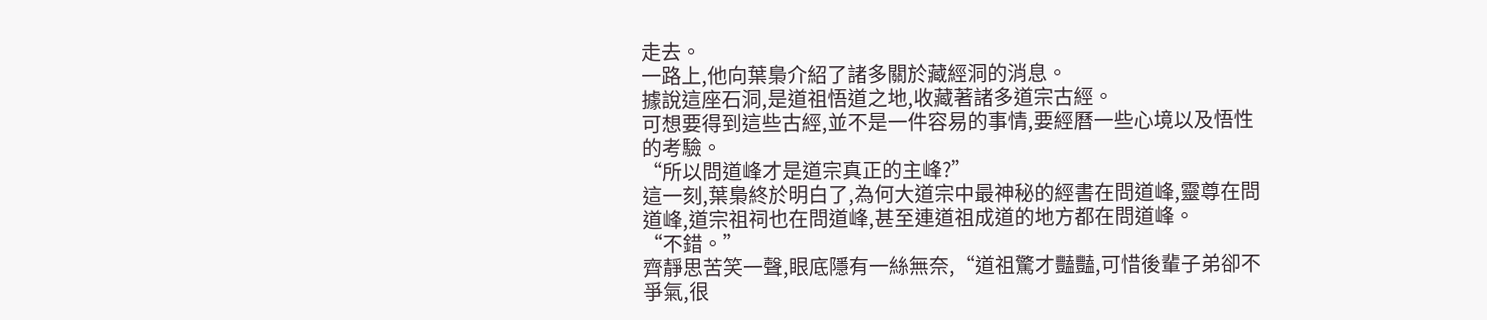走去。
一路上,他向葉梟介紹了諸多關於藏經洞的消息。
據說這座石洞,是道祖悟道之地,收藏著諸多道宗古經。
可想要得到這些古經,並不是一件容易的事情,要經曆一些心境以及悟性的考驗。
“所以問道峰才是道宗真正的主峰?”
這一刻,葉梟終於明白了,為何大道宗中最神秘的經書在問道峰,靈尊在問道峰,道宗祖祠也在問道峰,甚至連道祖成道的地方都在問道峰。
“不錯。”
齊靜思苦笑一聲,眼底隱有一絲無奈,“道祖驚才豔豔,可惜後輩子弟卻不爭氣,很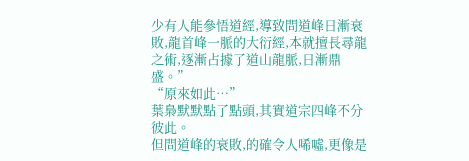少有人能參悟道經,導致問道峰日漸衰敗,龍首峰一脈的大衍經,本就擅長尋龍之術,逐漸占據了道山龍脈,日漸鼎盛。”
“原來如此…”
葉梟默默點了點頭,其實道宗四峰不分彼此。
但問道峰的衰敗,的確令人唏噓,更像是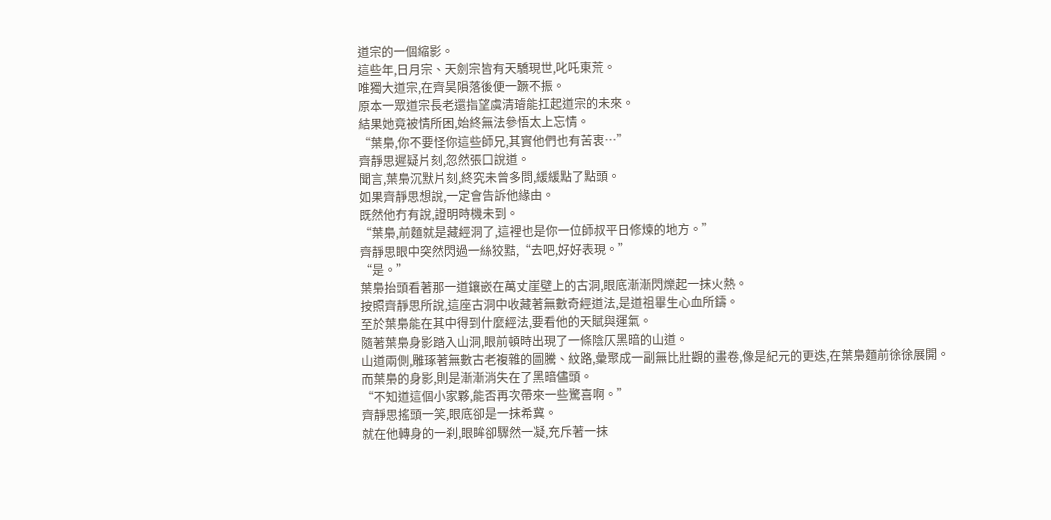道宗的一個縮影。
這些年,日月宗、天劍宗皆有天驕現世,叱吒東荒。
唯獨大道宗,在齊昊隕落後便一蹶不振。
原本一眾道宗長老還指望虞清璿能扛起道宗的未來。
結果她竟被情所困,始終無法參悟太上忘情。
“葉梟,你不要怪你這些師兄,其實他們也有苦衷…”
齊靜思遲疑片刻,忽然張口說道。
聞言,葉梟沉默片刻,終究未曾多問,緩緩點了點頭。
如果齊靜思想說,一定會告訴他緣由。
既然他冇有說,證明時機未到。
“葉梟,前麵就是藏經洞了,這裡也是你一位師叔平日修煉的地方。”
齊靜思眼中突然閃過一絲狡黠,“去吧,好好表現。”
“是。”
葉梟抬頭看著那一道鑲嵌在萬丈崖壁上的古洞,眼底漸漸閃爍起一抹火熱。
按照齊靜思所說,這座古洞中收藏著無數奇經道法,是道祖畢生心血所鑄。
至於葉梟能在其中得到什麼經法,要看他的天賦與運氣。
隨著葉梟身影踏入山洞,眼前頓時出現了一條陰仄黑暗的山道。
山道兩側,雕琢著無數古老複雜的圖騰、紋路,彙聚成一副無比壯觀的畫卷,像是紀元的更迭,在葉梟麵前徐徐展開。
而葉梟的身影,則是漸漸消失在了黑暗儘頭。
“不知道這個小家夥,能否再次帶來一些驚喜啊。”
齊靜思搖頭一笑,眼底卻是一抹希冀。
就在他轉身的一刹,眼眸卻驟然一凝,充斥著一抹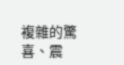複雜的驚喜、震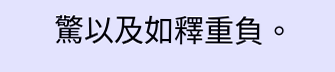驚以及如釋重負。